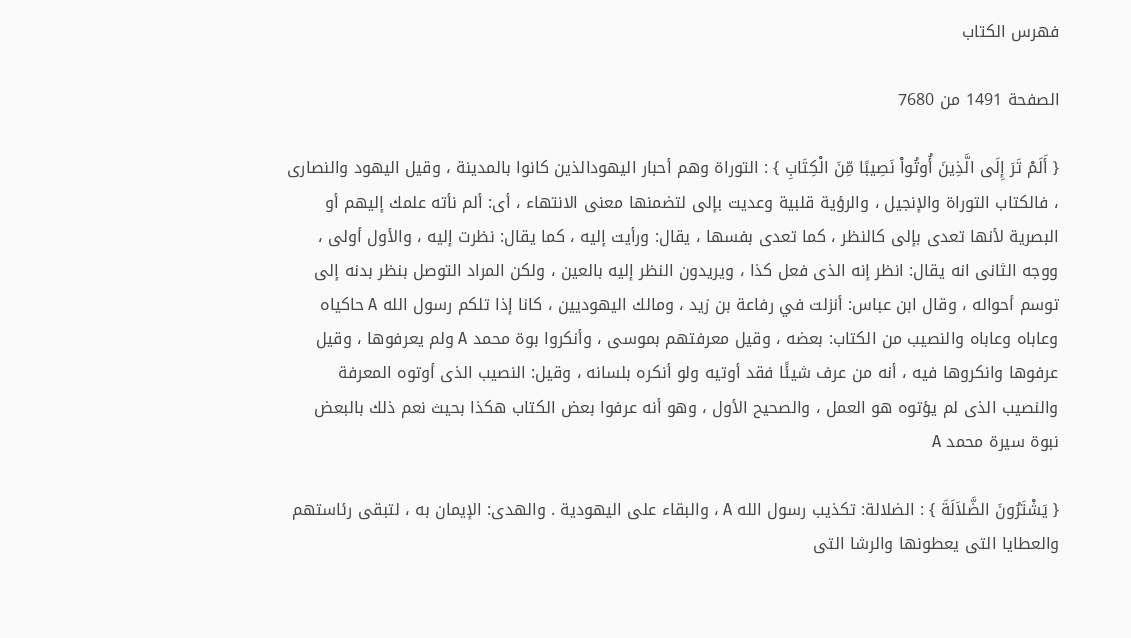فهرس الكتاب

الصفحة 1491 من 7680

{ أَلَمْ تَرَ إِلَى الَّذِينَ أُوتُواْ نَصِيبًا مِّنَ الْكِتَابِ } : التوراة وهم أحبار اليهودالذين كانوا بالمدينة ، وقيل اليهود والنصارى ، فالكتاب التوراة والإنجيل ، والرؤية قلبية وعديت بإلى لتضمنها معنى الانتهاء ، أى: ألم نأته علمك إليهم أو البصرية لأنها تعدى بإلى كالنظر ، كما تعدى بفسها ، يقال: ورأيت إليه ، كما يقال: نظرت إليه ، والأول أولى ، ووجه الثانى انه يقال: انظر إنه الذى فعل كذا ، ويريدون النظر إليه بالعين ، ولكن المراد التوصل بنظر بدنه إلى توسم أحواله ، وقال ابن عباس: أنزلت في رفاعة بن زيد ، ومالك اليهوديين ، كانا إذا تلكم رسول الله A حاكياه وعاباه وعاباه والنصيب من الكتاب: بعضه ، وقيل معرفتهم بموسى ، وأنكروا بوة محمد A ولم يعرفوها ، وقيل عرفوها وانكروها فيه ، أنه من عرف شيئًا فقد أوتيه ولو أنكره بلسانه ، وقيل: النصيب الذى أوتوه المعرفة والنصيب الذى لم يؤتوه هو العمل ، والصحيح الأول ، وهو أنه عرفوا بعض الكتاب هكذا بحيث نعم ذلك بالبعض نبوة سيرة محمد A

{ يَشْتَرُونَ الضَّلاَلَةَ } : الضلالة: تكذيب رسول الله A ، والبقاء على اليهودية . والهدى: الإيمان به ، لتبقى رئاستهم والعطايا التى يعطونها والرشا التى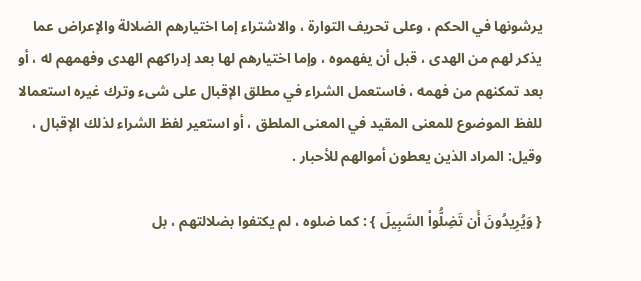يرشونها في الحكم ، وعلى تحريف التوارة ، والاشتراء إما اختيارهم الضلالة والإعراض عما يذكر لهم من الهدى ، قبل أن يفهموه ، وإما اختيارهم لها بعد إدراكهم الهدى وفهمهم له ، أو بعد تمكنهم من فهمه ، فاستعمل الشراء في مطلق الإقبال على شىء وترك غيره استعمالا للفظ الموضوع للمعنى المقيد في المعنى الملطق ، أو استعير لفظ الشراء لذلك الإقبال ، وقيل: المراد الذين يعطون أموالهم للأحبار .

{ وَيُرِيدُونَ أَن تَضِلُّواْ السَّبِيلَ } : كما ضلوه ، لم يكتفوا بضلالتهم ، بل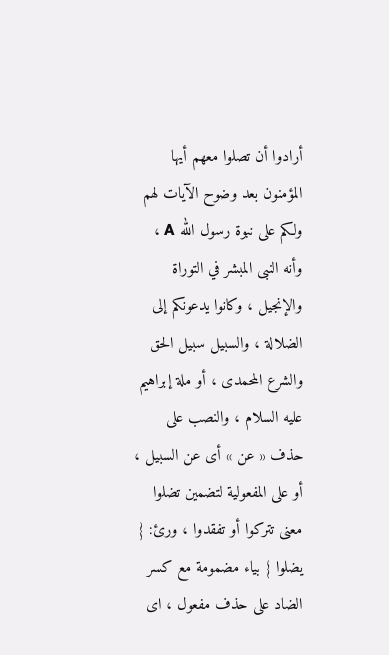أرادوا أن تصلوا معهم أيها المؤمنون بعد وضوح الآيات لهم ولكم على نبوة رسول الله A ، وأنه النبى المبشر في التوراة والإنجيل ، وكانوا يدعونكم إلى الضلالة ، والسبيل سبيل الحق والشرع المحمدى ، أو ملة إبراهيم عليه السلام ، والنصب على حذف « عن » أى عن السبيل ، أو على المفعولية لتضمين تضلوا معنى تتركوا أو تفقدوا ، ورئ: { يضلوا } بياء مضمومة مع كسر الضاد على حذف مفعول ، اى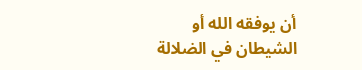أن يوفقه الله أو الشيطان في الضلالة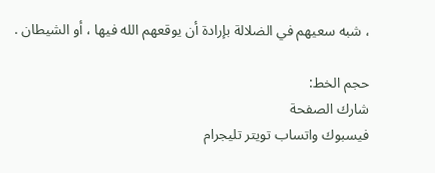، شبه سعيهم في الضلالة بإرادة أن يوقعهم الله فيها ، أو الشيطان .

حجم الخط:
شارك الصفحة
فيسبوك واتساب تويتر تليجرام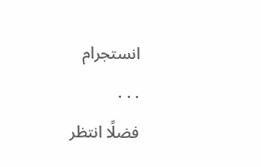انستجرام
. . .
فضلًا انتظر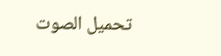تحميل الصوت